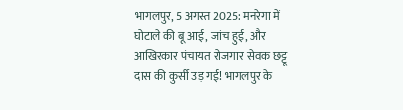भागलपुर, 5 अगस्त 2025: मनरेगा में घोटाले की बू आई, जांच हुई, और आखिरकार पंचायत रोजगार सेवक छट्टू दास की कुर्सी उड़ गई! भागलपुर के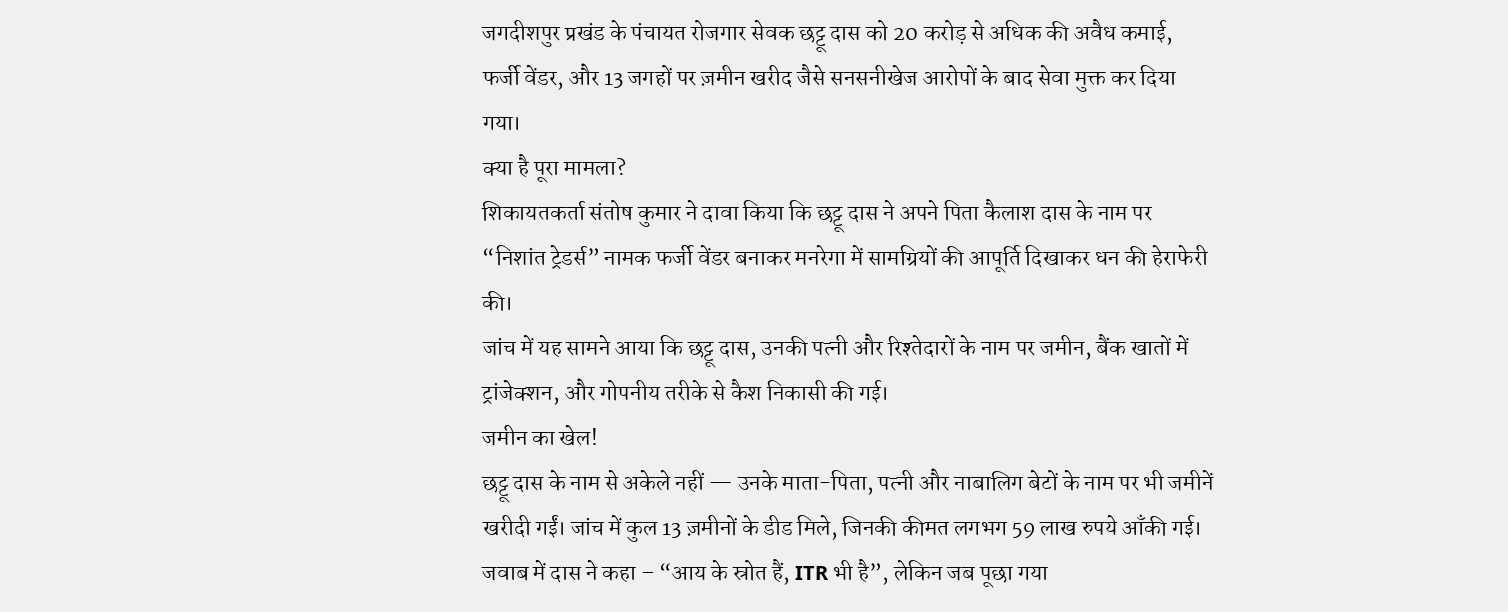जगदीशपुर प्रखंड के पंचायत रोजगार सेवक छट्टू दास को 20 करोड़ से अधिक की अवैध कमाई, फर्जी वेंडर, और 13 जगहों पर ज़मीन खरीद जैसे सनसनीखेज आरोपों के बाद सेवा मुक्त कर दिया गया।
क्या है पूरा मामला?
शिकायतकर्ता संतोष कुमार ने दावा किया कि छट्टू दास ने अपने पिता कैलाश दास के नाम पर “निशांत ट्रेडर्स” नामक फर्जी वेंडर बनाकर मनरेगा में सामग्रियों की आपूर्ति दिखाकर धन की हेराफेरी की।
जांच में यह सामने आया कि छट्टू दास, उनकी पत्नी और रिश्तेदारों के नाम पर जमीन, बैंक खातों में ट्रांजेक्शन, और गोपनीय तरीके से कैश निकासी की गई।
जमीन का खेल!
छट्टू दास के नाम से अकेले नहीं — उनके माता-पिता, पत्नी और नाबालिग बेटों के नाम पर भी जमीनें खरीदी गईं। जांच में कुल 13 ज़मीनों के डीड मिले, जिनकी कीमत लगभग 59 लाख रुपये आँकी गई।
जवाब में दास ने कहा – “आय के स्रोत हैं, ITR भी है”, लेकिन जब पूछा गया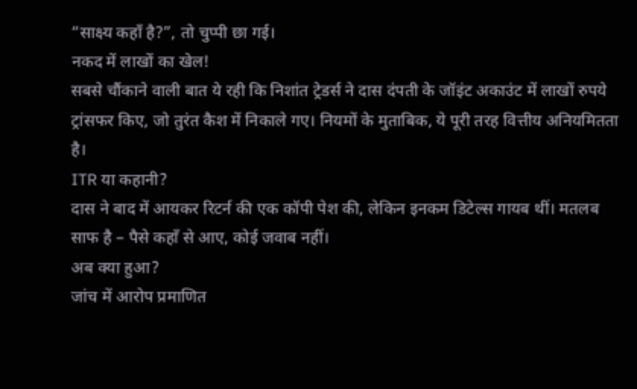“साक्ष्य कहाँ है?”, तो चुप्पी छा गई।
नकद में लाखों का खेल!
सबसे चौंकाने वाली बात ये रही कि निशांत ट्रेडर्स ने दास दंपती के जॉइंट अकाउंट में लाखों रुपये ट्रांसफर किए, जो तुरंत कैश में निकाले गए। नियमों के मुताबिक, ये पूरी तरह वित्तीय अनियमितता है।
ITR या कहानी?
दास ने बाद में आयकर रिटर्न की एक कॉपी पेश की, लेकिन इनकम डिटेल्स गायब थीं। मतलब साफ है – पैसे कहाँ से आए, कोई जवाब नहीं।
अब क्या हुआ?
जांच में आरोप प्रमाणित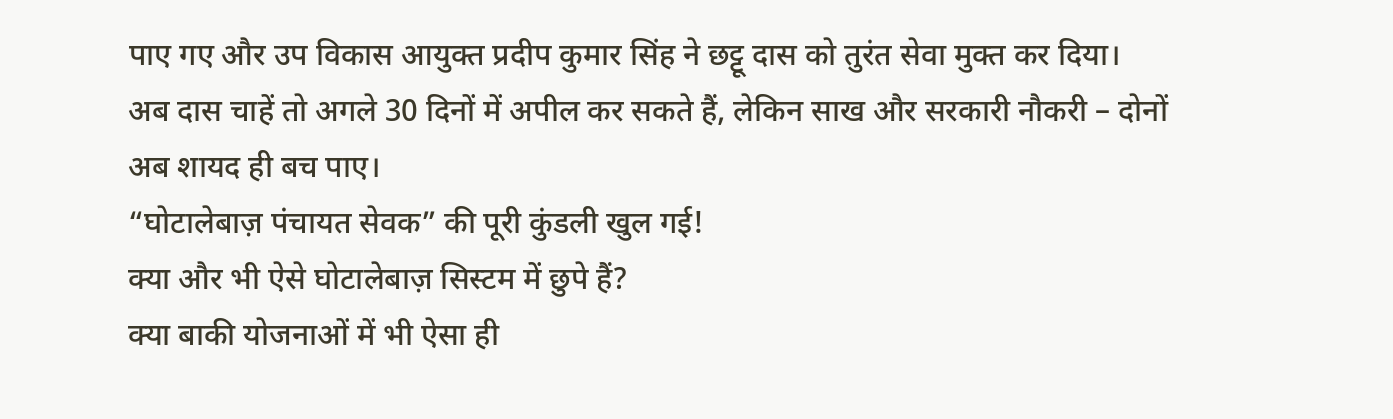पाए गए और उप विकास आयुक्त प्रदीप कुमार सिंह ने छट्टू दास को तुरंत सेवा मुक्त कर दिया।
अब दास चाहें तो अगले 30 दिनों में अपील कर सकते हैं, लेकिन साख और सरकारी नौकरी – दोनों अब शायद ही बच पाए।
“घोटालेबाज़ पंचायत सेवक” की पूरी कुंडली खुल गई!
क्या और भी ऐसे घोटालेबाज़ सिस्टम में छुपे हैं?
क्या बाकी योजनाओं में भी ऐसा ही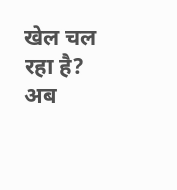खेल चल रहा है?
अब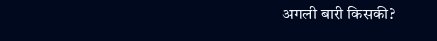अगली बारी किसकी?